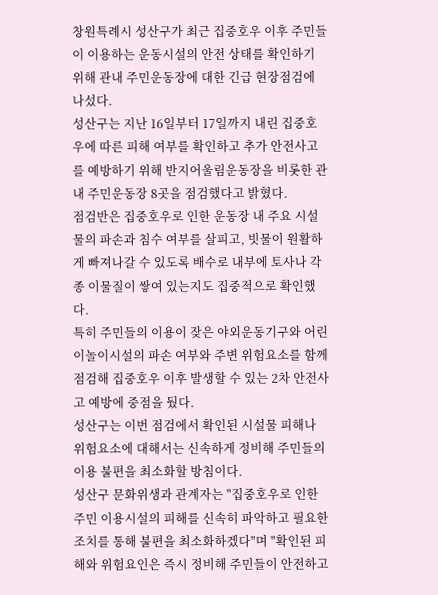창원특례시 성산구가 최근 집중호우 이후 주민들이 이용하는 운동시설의 안전 상태를 확인하기 위해 관내 주민운동장에 대한 긴급 현장점검에 나섰다.
성산구는 지난 16일부터 17일까지 내린 집중호우에 따른 피해 여부를 확인하고 추가 안전사고를 예방하기 위해 반지어울림운동장을 비롯한 관내 주민운동장 8곳을 점검했다고 밝혔다.
점검반은 집중호우로 인한 운동장 내 주요 시설물의 파손과 침수 여부를 살피고, 빗물이 원활하게 빠져나갈 수 있도록 배수로 내부에 토사나 각종 이물질이 쌓여 있는지도 집중적으로 확인했다.
특히 주민들의 이용이 잦은 야외운동기구와 어린이놀이시설의 파손 여부와 주변 위험요소를 함께 점검해 집중호우 이후 발생할 수 있는 2차 안전사고 예방에 중점을 뒀다.
성산구는 이번 점검에서 확인된 시설물 피해나 위험요소에 대해서는 신속하게 정비해 주민들의 이용 불편을 최소화할 방침이다.
성산구 문화위생과 관계자는 "집중호우로 인한 주민 이용시설의 피해를 신속히 파악하고 필요한 조치를 통해 불편을 최소화하겠다"며 "확인된 피해와 위험요인은 즉시 정비해 주민들이 안전하고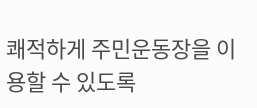쾌적하게 주민운동장을 이용할 수 있도록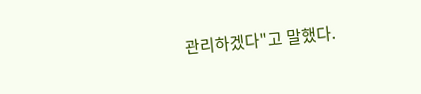관리하겠다"고 말했다.